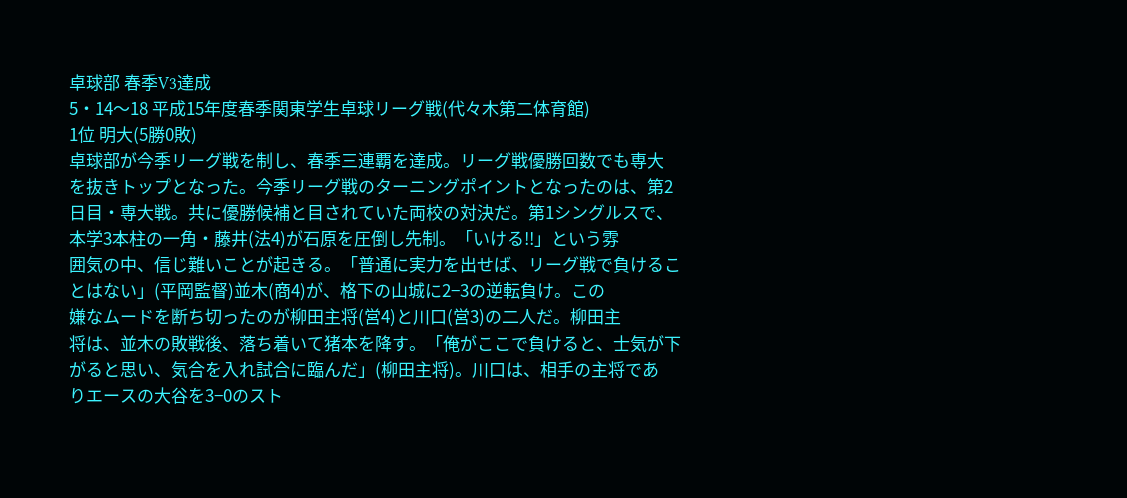卓球部 春季V3達成
5・14〜18 平成15年度春季関東学生卓球リーグ戦(代々木第二体育館)
1位 明大(5勝0敗)
卓球部が今季リーグ戦を制し、春季三連覇を達成。リーグ戦優勝回数でも専大
を抜きトップとなった。今季リーグ戦のターニングポイントとなったのは、第2
日目・専大戦。共に優勝候補と目されていた両校の対決だ。第1シングルスで、
本学3本柱の一角・藤井(法4)が石原を圧倒し先制。「いける!!」という雰
囲気の中、信じ難いことが起きる。「普通に実力を出せば、リーグ戦で負けるこ
とはない」(平岡監督)並木(商4)が、格下の山城に2−3の逆転負け。この
嫌なムードを断ち切ったのが柳田主将(営4)と川口(営3)の二人だ。柳田主
将は、並木の敗戦後、落ち着いて猪本を降す。「俺がここで負けると、士気が下
がると思い、気合を入れ試合に臨んだ」(柳田主将)。川口は、相手の主将であ
りエースの大谷を3−0のスト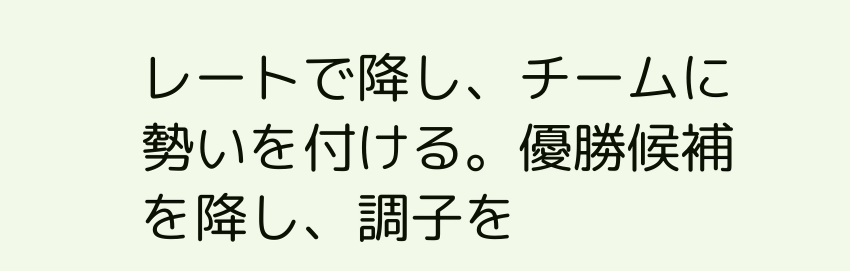レートで降し、チームに勢いを付ける。優勝候補
を降し、調子を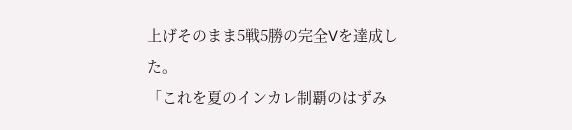上げそのまま5戦5勝の完全Vを達成した。
「これを夏のインカレ制覇のはずみ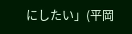にしたい」(平岡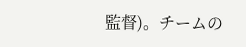監督)。チームの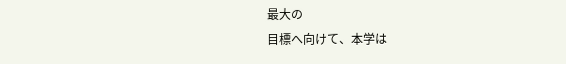最大の
目標へ向けて、本学は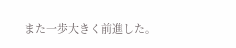また一歩大きく前進した。